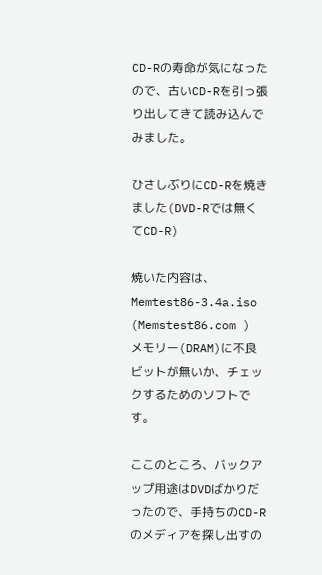CD-Rの寿命が気になったので、古いCD-Rを引っ張り出してきて読み込んでみました。

ひさしぶりにCD-Rを焼きました(DVD-Rでは無くてCD-R)

焼いた内容は、
Memtest86-3.4a.iso (Memstest86.com )
メモリー(DRAM)に不良ビットが無いか、チェックするためのソフトです。

ここのところ、バックアップ用途はDVDばかりだったので、手持ちのCD-Rのメディアを探し出すの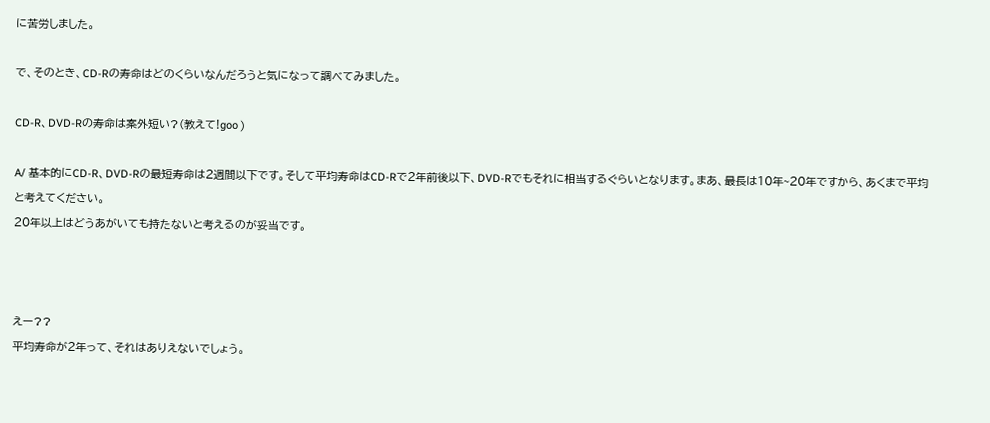に苦労しました。

で、そのとき、CD-Rの寿命はどのくらいなんだろうと気になって調べてみました。

CD-R、DVD-Rの寿命は案外短い?(教えて!goo )

A/ 基本的にCD-R、DVD-Rの最短寿命は2週間以下です。そして平均寿命はCD-Rで2年前後以下、DVD-Rでもそれに相当するぐらいとなります。まあ、最長は10年~20年ですから、あくまで平均と考えてください。
20年以上はどうあがいても持たないと考えるのが妥当です。



えー??
平均寿命が2年って、それはありえないでしょう。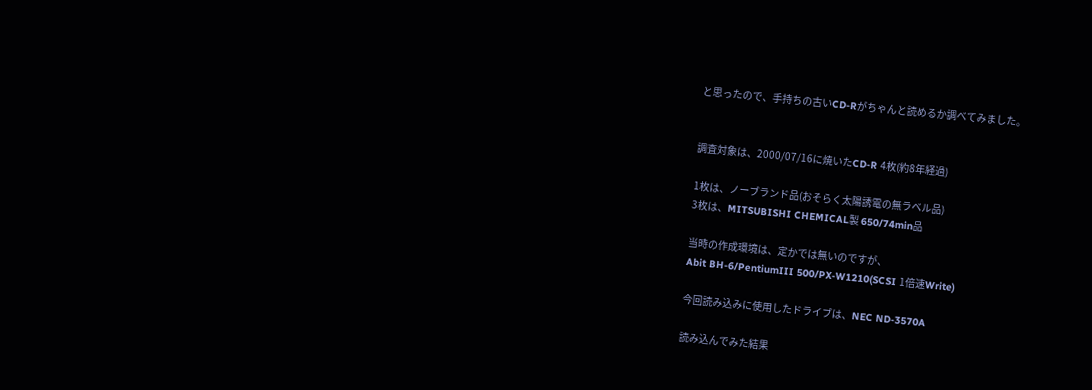と思ったので、手持ちの古いCD-Rがちゃんと読めるか調べてみました。


調査対象は、2000/07/16に焼いたCD-R 4枚(約8年経過)

1枚は、ノーブランド品(おそらく太陽誘電の無ラベル品)
3枚は、MITSUBISHI CHEMICAL製 650/74min品

当時の作成環境は、定かでは無いのですが、
Abit BH-6/PentiumIII 500/PX-W1210(SCSI 1倍速Write)

今回読み込みに使用したドライブは、NEC ND-3570A

読み込んでみた結果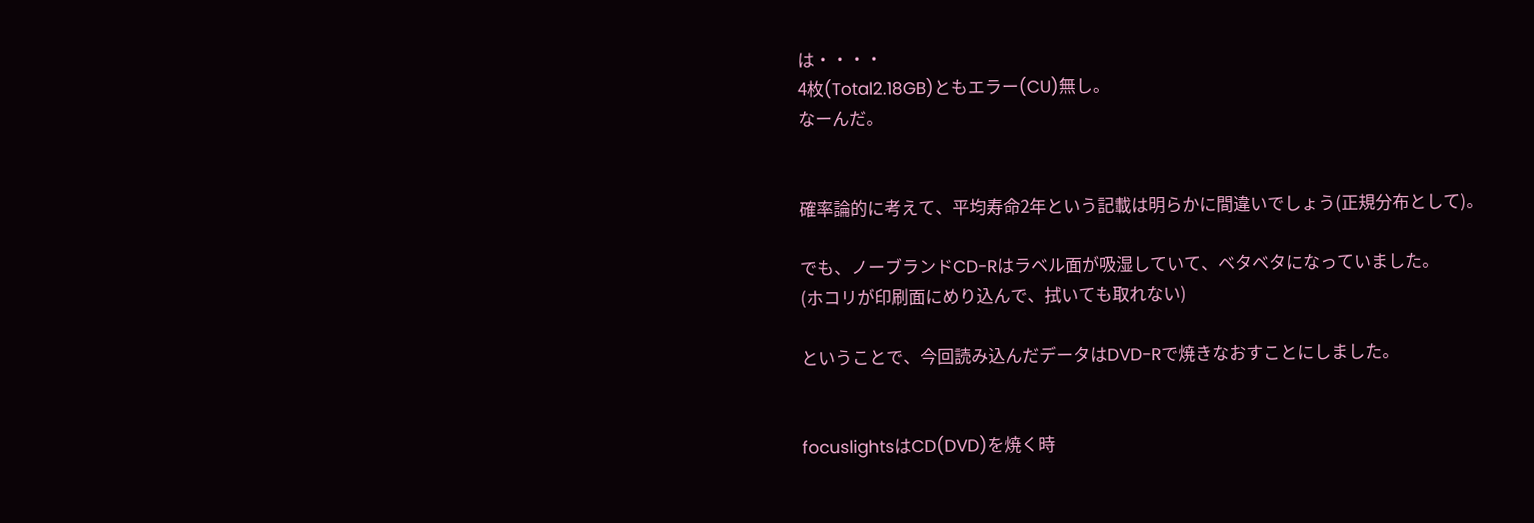は・・・・
4枚(Total2.18GB)ともエラー(CU)無し。
なーんだ。


確率論的に考えて、平均寿命2年という記載は明らかに間違いでしょう(正規分布として)。

でも、ノーブランドCD-Rはラベル面が吸湿していて、ベタベタになっていました。
(ホコリが印刷面にめり込んで、拭いても取れない)

ということで、今回読み込んだデータはDVD-Rで焼きなおすことにしました。


focuslightsはCD(DVD)を焼く時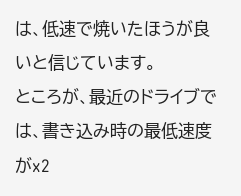は、低速で焼いたほうが良いと信じています。
ところが、最近のドライブでは、書き込み時の最低速度がx2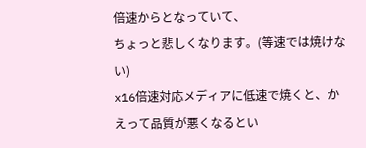倍速からとなっていて、
ちょっと悲しくなります。(等速では焼けない)
x16倍速対応メディアに低速で焼くと、かえって品質が悪くなるとい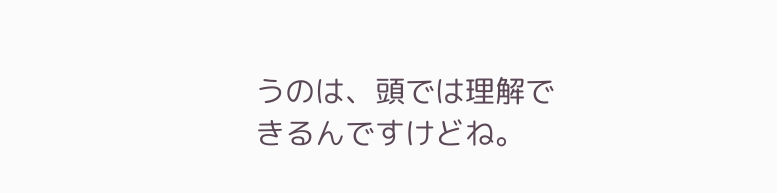うのは、頭では理解できるんですけどね。